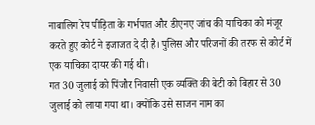नाबालिग रेप पीड़िता के गर्भपात और डीएनए जांच की याचिका को मंजूर करते हुए कोर्ट ने इजाजत दे दी है। पुलिस और परिजनों की तरफ से कोर्ट में एक याचिका दायर की गई थी।
गत 30 जुलाई को पिंजौर निवासी एक व्यक्ति की बेटी को बिहार से 30 जुलाई को लाया गया था। क्योंकि उसे साजन नाम का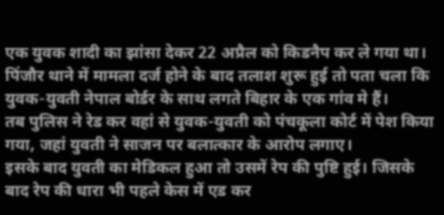एक युवक शादी का झांसा देकर 22 अप्रैल को किडनैप कर ले गया था।
पिंजौर थाने में मामला दर्ज होने के बाद तलाश शुरू हुई तो पता चला कि युवक-युवती नेपाल बोर्डर के साथ लगते बिहार के एक गांव मे हैं।
तब पुलिस ने रेड कर वहां से युवक-युवती को पंचकूला कोर्ट में पेश किया गया, जहां युवती ने साजन पर बलात्कार के आरोप लगाए।
इसके बाद युवती का मेडिकल हुआ तो उसमें रेप की पुष्टि हुई। जिसके बाद रेप की धारा भी पहले केस में एड कर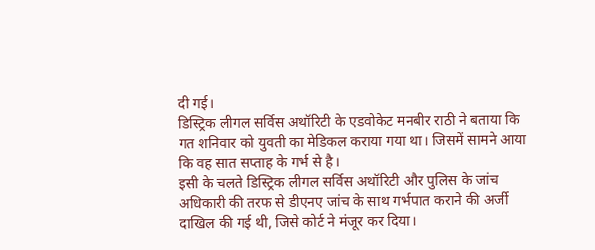दी गई।
डिस्ट्रिक लीगल सर्विस अथॉरिटी के एडवोकेट मनबीर राठी ने बताया कि गत शनिवार को युवती का मेडिकल कराया गया था। जिसमें सामने आया कि वह सात सप्ताह के गर्भ से है।
इसी के चलते डिस्ट्रिक लीगल सर्विस अथॉरिटी और पुलिस के जांच अधिकारी की तरफ से डीएनए जांच के साथ गर्भपात कराने की अर्जी दाखिल की गई थी, जिसे कोर्ट ने मंजूर कर दिया।